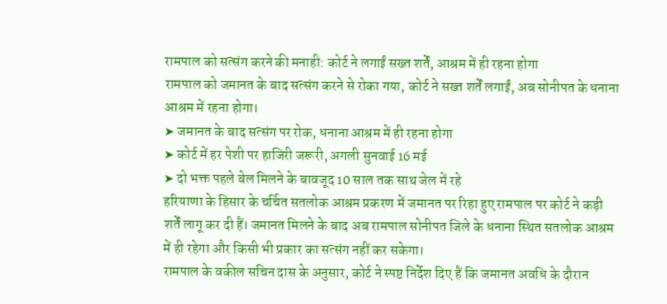रामपाल को सत्संग करने की मनाही: कोर्ट ने लगाईं सख्त शर्तें, आश्रम में ही रहना होगा
रामपाल को जमानत के बाद सत्संग करने से रोका गया, कोर्ट ने सख्त शर्तें लगाईं, अब सोनीपत के धनाना आश्रम में रहना होगा।
➤ जमानत के बाद सत्संग पर रोक, धनाना आश्रम में ही रहना होगा
➤ कोर्ट में हर पेशी पर हाजिरी जरूरी, अगली सुनवाई 16 मई
➤ दो भक्त पहले बेल मिलने के बावजूद 10 साल तक साथ जेल में रहे
हरियाणा के हिसार के चर्चित सतलोक आश्रम प्रकरण में जमानत पर रिहा हुए रामपाल पर कोर्ट ने कड़ी शर्तें लागू कर दी हैं। जमानत मिलने के बाद अब रामपाल सोनीपत जिले के धनाना स्थित सतलोक आश्रम में ही रहेगा और किसी भी प्रकार का सत्संग नहीं कर सकेगा।
रामपाल के वकील सचिन दास के अनुसार, कोर्ट ने स्पष्ट निर्देश दिए हैं कि जमानत अवधि के दौरान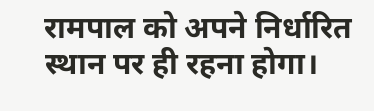रामपाल को अपने निर्धारित स्थान पर ही रहना होगा।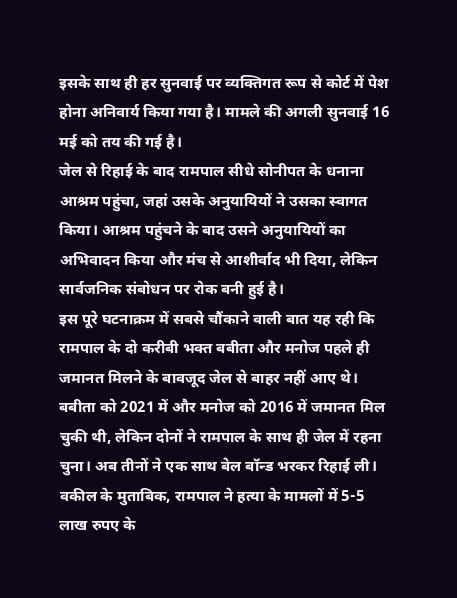इसके साथ ही हर सुनवाई पर व्यक्तिगत रूप से कोर्ट में पेश होना अनिवार्य किया गया है। मामले की अगली सुनवाई 16 मई को तय की गई है।
जेल से रिहाई के बाद रामपाल सीधे सोनीपत के धनाना आश्रम पहुंचा, जहां उसके अनुयायियों ने उसका स्वागत किया। आश्रम पहुंचने के बाद उसने अनुयायियों का अभिवादन किया और मंच से आशीर्वाद भी दिया, लेकिन सार्वजनिक संबोधन पर रोक बनी हुई है।
इस पूरे घटनाक्रम में सबसे चौंकाने वाली बात यह रही कि रामपाल के दो करीबी भक्त बबीता और मनोज पहले ही जमानत मिलने के बावजूद जेल से बाहर नहीं आए थे। बबीता को 2021 में और मनोज को 2016 में जमानत मिल चुकी थी, लेकिन दोनों ने रामपाल के साथ ही जेल में रहना चुना। अब तीनों ने एक साथ बेल बॉन्ड भरकर रिहाई ली।
वकील के मुताबिक, रामपाल ने हत्या के मामलों में 5-5 लाख रुपए के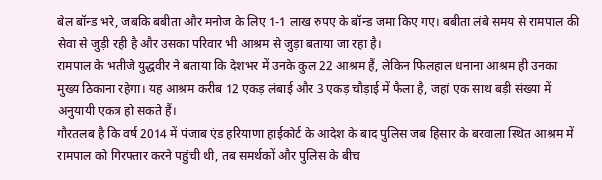बेल बॉन्ड भरे, जबकि बबीता और मनोज के लिए 1-1 लाख रुपए के बॉन्ड जमा किए गए। बबीता लंबे समय से रामपाल की सेवा से जुड़ी रही है और उसका परिवार भी आश्रम से जुड़ा बताया जा रहा है।
रामपाल के भतीजे युद्धवीर ने बताया कि देशभर में उनके कुल 22 आश्रम हैं, लेकिन फिलहाल धनाना आश्रम ही उनका मुख्य ठिकाना रहेगा। यह आश्रम करीब 12 एकड़ लंबाई और 3 एकड़ चौड़ाई में फैला है, जहां एक साथ बड़ी संख्या में अनुयायी एकत्र हो सकते हैं।
गौरतलब है कि वर्ष 2014 में पंजाब एंड हरियाणा हाईकोर्ट के आदेश के बाद पुलिस जब हिसार के बरवाला स्थित आश्रम में रामपाल को गिरफ्तार करने पहुंची थी, तब समर्थकों और पुलिस के बीच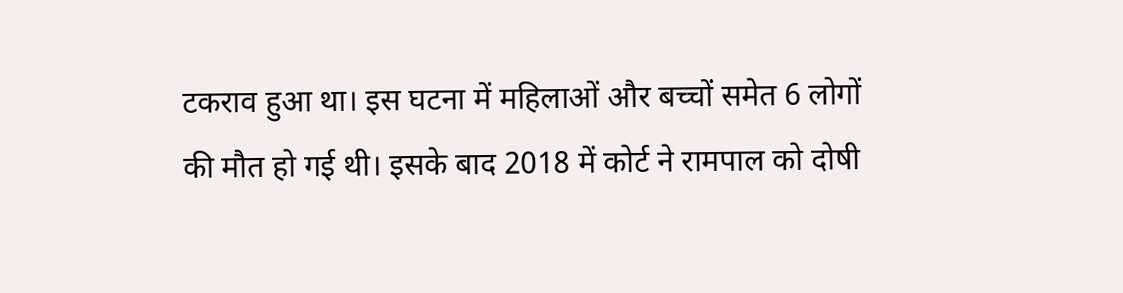टकराव हुआ था। इस घटना में महिलाओं और बच्चों समेत 6 लोगों की मौत हो गई थी। इसके बाद 2018 में कोर्ट ने रामपाल को दोषी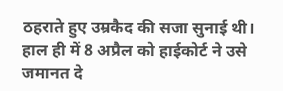ठहराते हुए उम्रकैद की सजा सुनाई थी। हाल ही में 8 अप्रैल को हाईकोर्ट ने उसे जमानत दे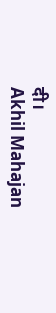दी।
Akhil Mahajan